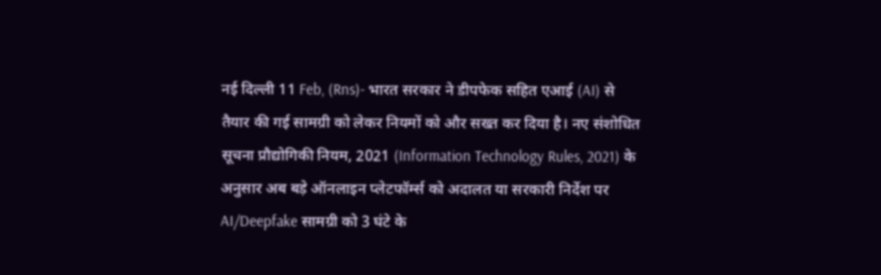नई दिल्ली 11 Feb, (Rns)- भारत सरकार ने डीपफेक सहित एआई (AI) से तैयार की गई सामग्री को लेकर नियमों को और सख्त कर दिया है। नए संशोधित सूचना प्रौद्योगिकी नियम, 2021 (Information Technology Rules, 2021) के अनुसार अब बड़े ऑनलाइन प्लेटफॉर्म्स को अदालत या सरकारी निर्देश पर AI/Deepfake सामग्री को 3 घंटे के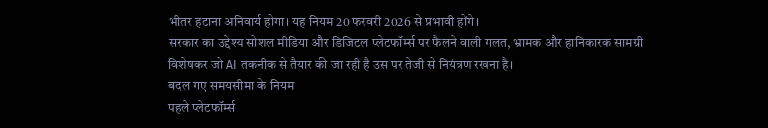भीतर हटाना अनिवार्य होगा। यह नियम 20 फरवरी 2026 से प्रभावी होंगे।
सरकार का उद्देश्य सोशल मीडिया और डिजिटल प्लेटफॉर्म्स पर फैलने वाली गलत, भ्रामक और हानिकारक सामग्री विशेषकर जो AI तकनीक से तैयार की जा रही है उस पर तेजी से नियंत्रण रखना है।
बदल गए समयसीमा के नियम
पहले प्लेटफॉर्म्स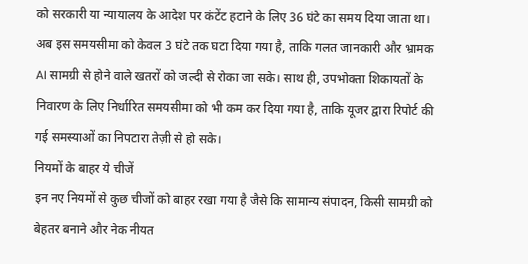को सरकारी या न्यायालय के आदेश पर कंटेंट हटाने के लिए 36 घंटे का समय दिया जाता था। अब इस समयसीमा को केवल 3 घंटे तक घटा दिया गया है, ताकि गलत जानकारी और भ्रामक AI सामग्री से होने वाले खतरों को जल्दी से रोका जा सके। साथ ही, उपभोक्ता शिकायतों के निवारण के लिए निर्धारित समयसीमा को भी कम कर दिया गया है, ताकि यूजर द्वारा रिपोर्ट की गई समस्याओं का निपटारा तेज़ी से हो सके।
नियमों के बाहर ये चीजें
इन नए नियमों से कुछ चीजों को बाहर रखा गया है जैसे कि सामान्य संपादन, किसी सामग्री को बेहतर बनाने और नेक नीयत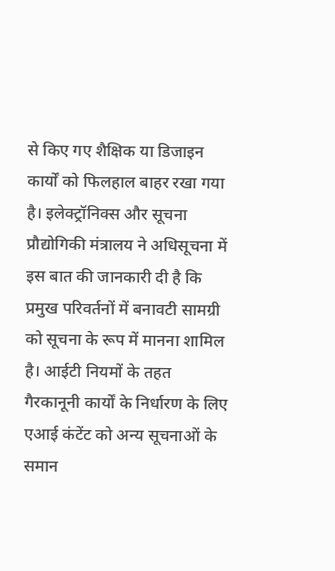से किए गए शैक्षिक या डिजाइन कार्यों को फिलहाल बाहर रखा गया है। इलेक्ट्रॉनिक्स और सूचना प्रौद्योगिकी मंत्रालय ने अधिसूचना में इस बात की जानकारी दी है कि प्रमुख परिवर्तनों में बनावटी सामग्री को सूचना के रूप में मानना शामिल है। आईटी नियमों के तहत गैरकानूनी कार्यों के निर्धारण के लिए एआई कंटेंट को अन्य सूचनाओं के समान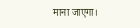माना जाएगा।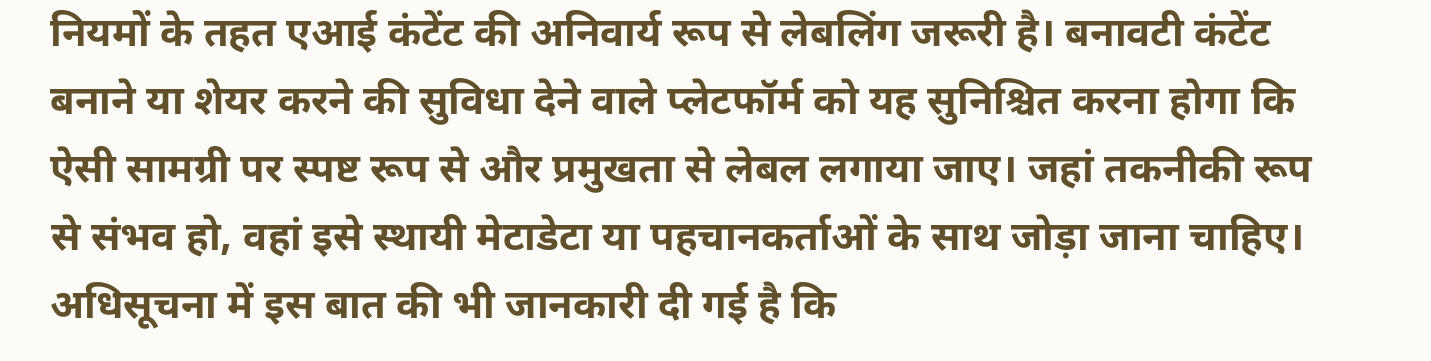नियमों के तहत एआई कंटेंट की अनिवार्य रूप से लेबलिंग जरूरी है। बनावटी कंटेंट बनाने या शेयर करने की सुविधा देने वाले प्लेटफॉर्म को यह सुनिश्चित करना होगा कि ऐसी सामग्री पर स्पष्ट रूप से और प्रमुखता से लेबल लगाया जाए। जहां तकनीकी रूप से संभव हो, वहां इसे स्थायी मेटाडेटा या पहचानकर्ताओं के साथ जोड़ा जाना चाहिए। अधिसूचना में इस बात की भी जानकारी दी गई है कि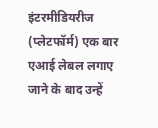इंटरमीडियरीज (प्लेटफॉर्म) एक बार एआई लेबल लगाए जाने के बाद उन्हें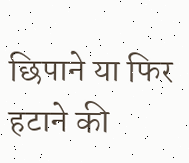छिपाने या फिर हटाने की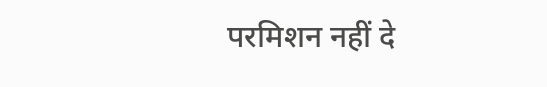परमिशन नहीं दे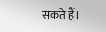सकते हैं।